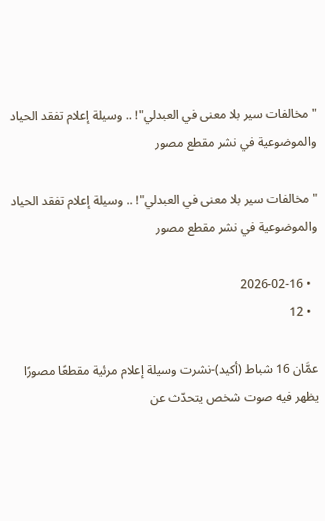"مخالفات سير بلا معنى في العبدلي"! .. وسيلة إعلام تفقد الحياد والموضوعية في نشر مقطع مصور

"مخالفات سير بلا معنى في العبدلي"! .. وسيلة إعلام تفقد الحياد والموضوعية في نشر مقطع مصور

  • 2026-02-16
  • 12

عمَّان 16 شباط (أكيد)-نشرت وسيلة إعلام مرئية مقطعًا مصورًا يظهر فيه صوت شخص يتحدّث عن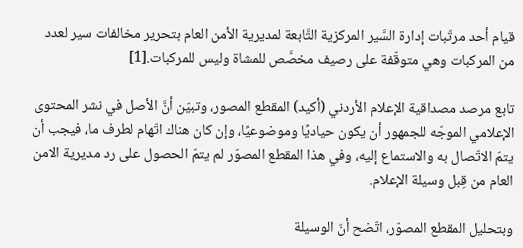قيام أحد مرتّبات إدارة السَّير المركزية التَّابعة لمديرية الأمن العام بتحرير مخالفات سير لعدد من المركبات وهي متوقّفة على رصيف مخصَّص للمشاة وليس للمركبات.[1]

تابع مرصد مصداقية الإعلام الأردني (أكيد) المقطع المصور، وتبيّن أنَّ الأصل في نشر المحتوى الإعلامي الموجّه للجمهور أن يكون حياديًا وموضوعيًا، وإن كان هناك اتّهام لطرف ما، فيجب أن يتمّ الاتّصال به والاستماع إليه، وفي هذا المقطع المصوّر لم يتمّ الحصول على رد مديرية الامن العام من قِبل وسيلة الإعلام.

وبتحليل المقطع المصوّر، اتّضح أنّ الوسيلة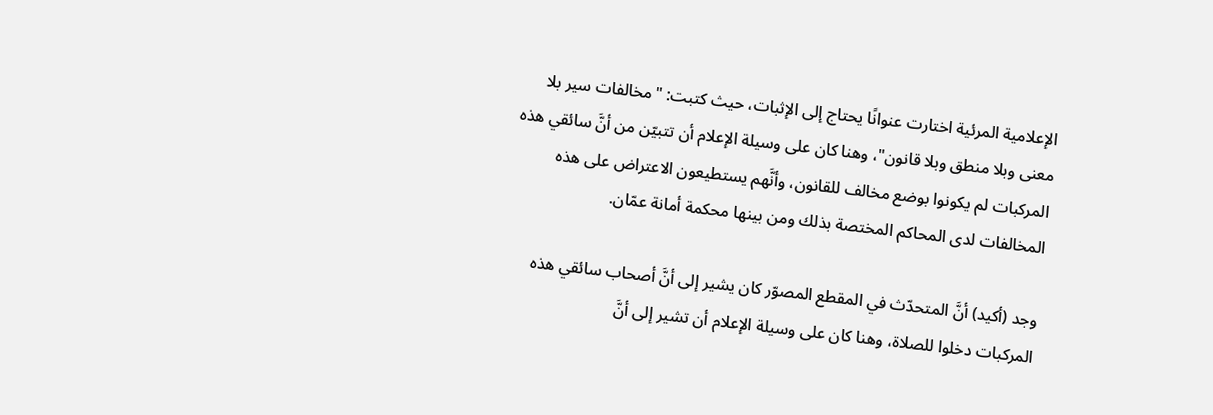الإعلامية المرئية اختارت عنوانًا يحتاج إلى الإثبات، حيث كتبت: "مخالفات سير بلا معنى وبلا منطق وبلا قانون"، وهنا كان على وسيلة الإعلام أن تتبيّن من أنَّ سائقي هذه المركبات لم يكونوا بوضع مخالف للقانون، وأنَّهم يستطيعون الاعتراض على هذه المخالفات لدى المحاكم المختصة بذلك ومن بينها محكمة أمانة عمّان.

وجد (أكيد) أنَّ المتحدّث في المقطع المصوّر كان يشير إلى أنَّ أصحاب سائقي هذه المركبات دخلوا للصلاة، وهنا كان على وسيلة الإعلام أن تشير إلى أنَّ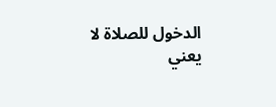الدخول للصلاة لا يعني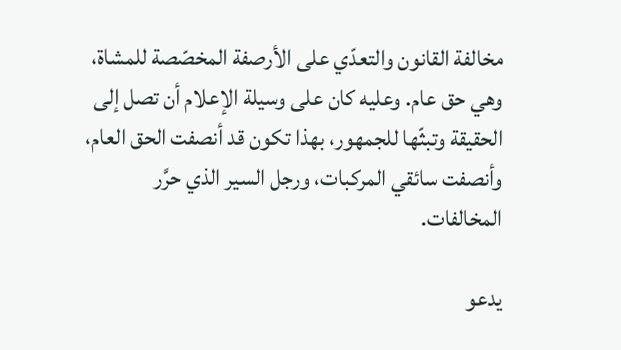مخالفة القانون والتعدّي على الأرصفة المخصّصة للمشاة، وهي حق عام. وعليه كان على وسيلة الإعلام أن تصل إلى الحقيقة وتبثّها للجمهور، بهذا تكون قد أنصفت الحق العام، وأنصفت سائقي المركبات، ورجل السير الذي حرَّر المخالفات.

يدعو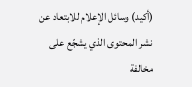(أكيد) وسائل الإعلام للابتعاد عن نشر المحتوى الذي يشجّع على مخالفة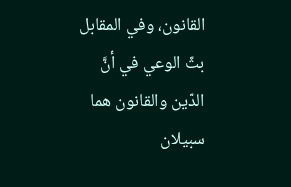القانون، وفي المقابل بثّ الوعي في أنَّ الدّين والقانون هما سبيلان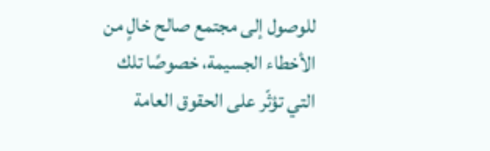للوصول إلى مجتمع صالح خالٍ من الأخطاء الجسيمة، خصوصًا تلك التي تؤثّر على الحقوق العامة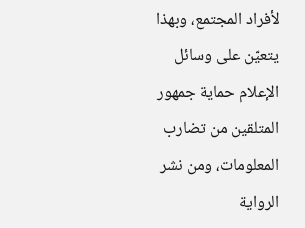لأفراد المجتمع، وبهذا يتعيّن على وسائل الإعلام حماية جمهور المتلقين من تضارب المعلومات، ومن نشر الرواية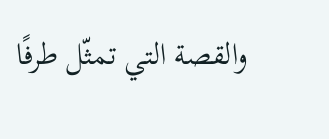والقصة التي تمثّل طرفًا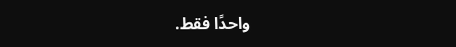واحدًا فقط.